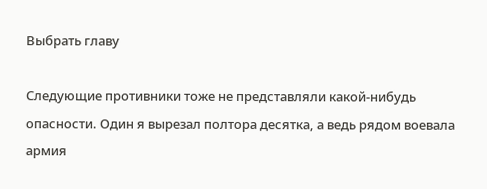Выбрать главу

Следующие противники тоже не представляли какой-нибудь опасности. Один я вырезал полтора десятка, а ведь рядом воевала армия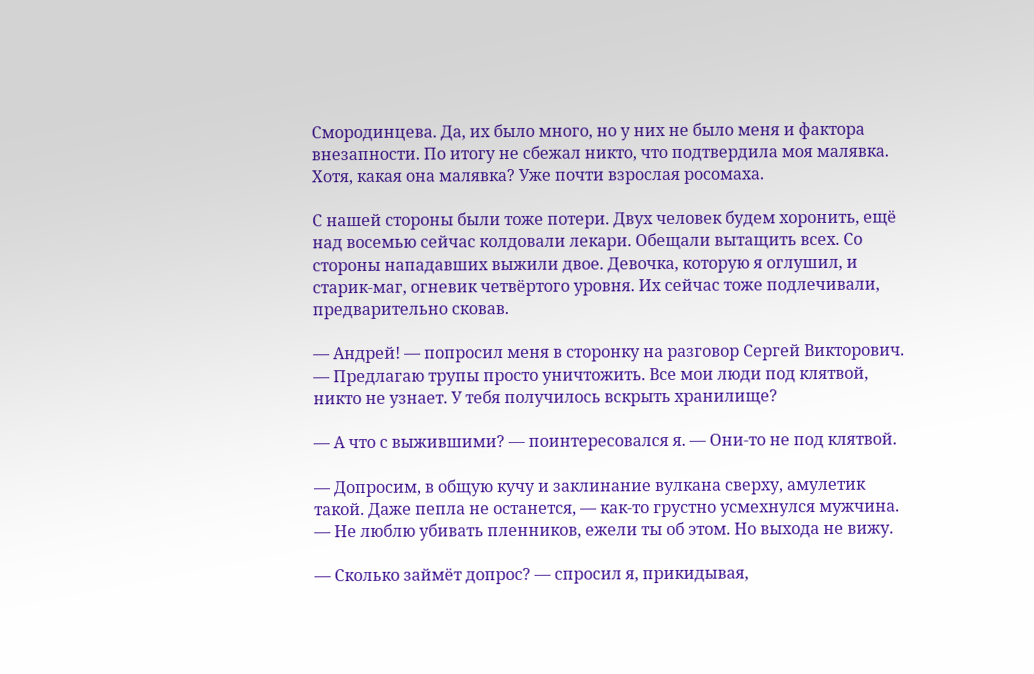Смородинцева. Да, их было много, но у них не было меня и фактора внезапности. По итогу не сбежал никто, что подтвердила моя малявка. Хотя, какая она малявка? Уже почти взрослая росомаха.

С нашей стороны были тоже потери. Двух человек будем хоронить, ещё над восемью сейчас колдовали лекари. Обещали вытащить всех. Со стороны нападавших выжили двое. Девочка, которую я оглушил, и старик-маг, огневик четвёртого уровня. Их сейчас тоже подлечивали, предварительно сковав.

— Андрей! — попросил меня в сторонку на разговор Сергей Викторович. — Предлагаю трупы просто уничтожить. Все мои люди под клятвой, никто не узнает. У тебя получилось вскрыть хранилище?

— А что с выжившими? — поинтересовался я. — Они-то не под клятвой.

— Допросим, в общую кучу и заклинание вулкана сверху, амулетик такой. Даже пепла не останется, — как-то грустно усмехнулся мужчина. — Не люблю убивать пленников, ежели ты об этом. Но выхода не вижу.

— Сколько займёт допрос? — спросил я, прикидывая,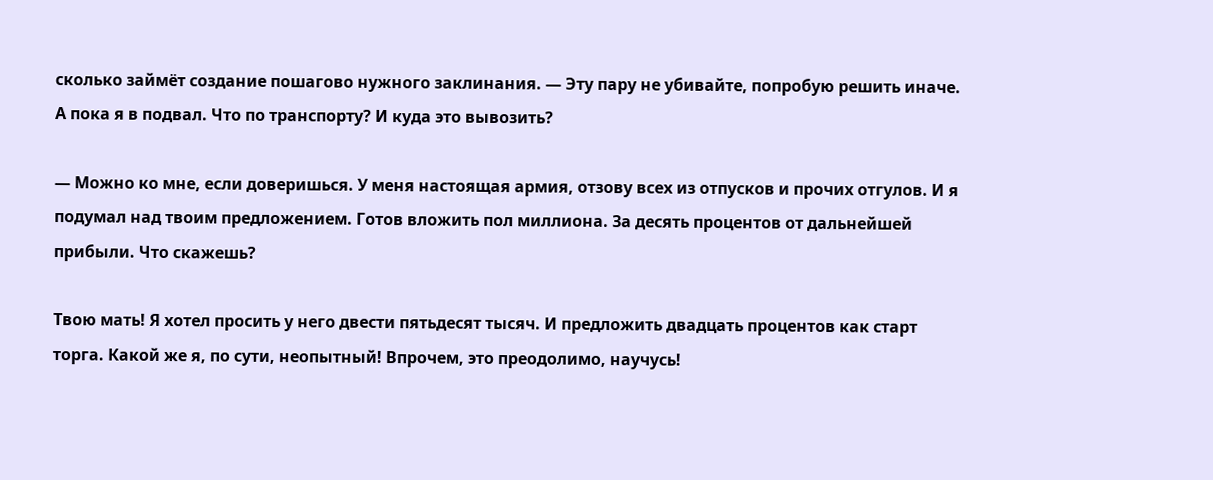сколько займёт создание пошагово нужного заклинания. — Эту пару не убивайте, попробую решить иначе. А пока я в подвал. Что по транспорту? И куда это вывозить?

— Можно ко мне, если доверишься. У меня настоящая армия, отзову всех из отпусков и прочих отгулов. И я подумал над твоим предложением. Готов вложить пол миллиона. За десять процентов от дальнейшей прибыли. Что скажешь?

Твою мать! Я хотел просить у него двести пятьдесят тысяч. И предложить двадцать процентов как старт торга. Какой же я, по сути, неопытный! Впрочем, это преодолимо, научусь!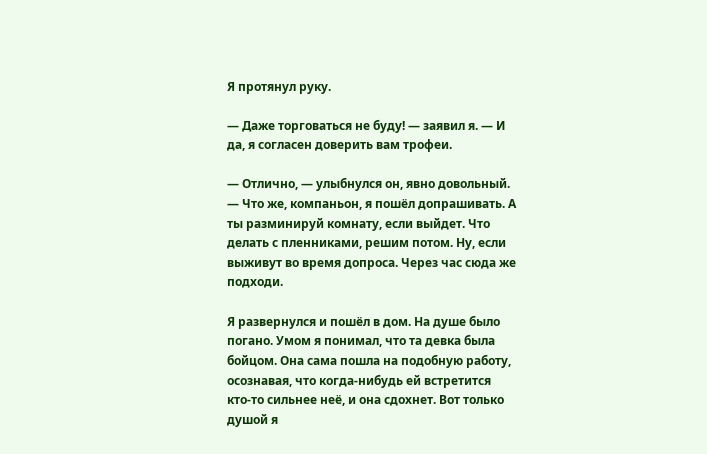Я протянул руку.

— Даже торговаться не буду! — заявил я. — И да, я согласен доверить вам трофеи.

— Отлично, — улыбнулся он, явно довольный. — Что же, компаньон, я пошёл допрашивать. А ты разминируй комнату, если выйдет. Что делать с пленниками, решим потом. Ну, если выживут во время допроса. Через час сюда же подходи.

Я развернулся и пошёл в дом. На душе было погано. Умом я понимал, что та девка была бойцом. Она сама пошла на подобную работу, осознавая, что когда-нибудь ей встретится кто-то сильнее неё, и она сдохнет. Вот только душой я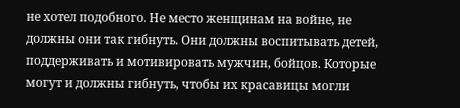не хотел подобного. Не место женщинам на войне, не должны они так гибнуть. Они должны воспитывать детей, поддерживать и мотивировать мужчин, бойцов. Которые могут и должны гибнуть, чтобы их красавицы могли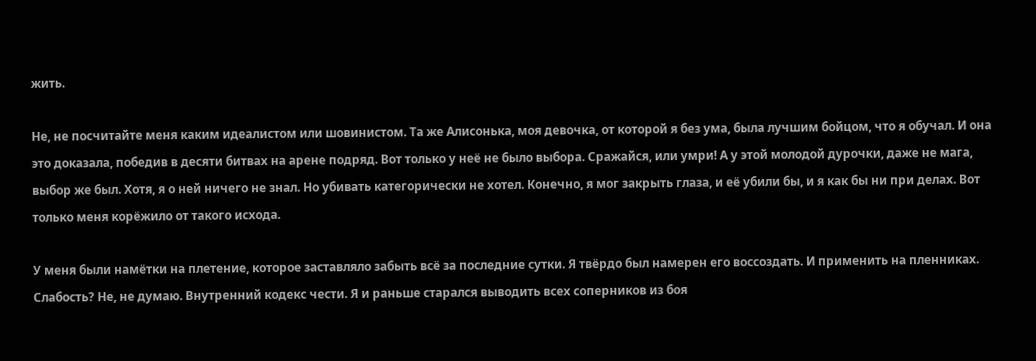жить.

Не, не посчитайте меня каким идеалистом или шовинистом. Та же Алисонька, моя девочка, от которой я без ума, была лучшим бойцом, что я обучал. И она это доказала, победив в десяти битвах на арене подряд. Вот только у неё не было выбора. Сражайся, или умри! А у этой молодой дурочки, даже не мага, выбор же был. Хотя, я о ней ничего не знал. Но убивать категорически не хотел. Конечно, я мог закрыть глаза, и её убили бы, и я как бы ни при делах. Вот только меня корёжило от такого исхода.

У меня были намётки на плетение, которое заставляло забыть всё за последние сутки. Я твёрдо был намерен его воссоздать. И применить на пленниках. Слабость? Не, не думаю. Внутренний кодекс чести. Я и раньше старался выводить всех соперников из боя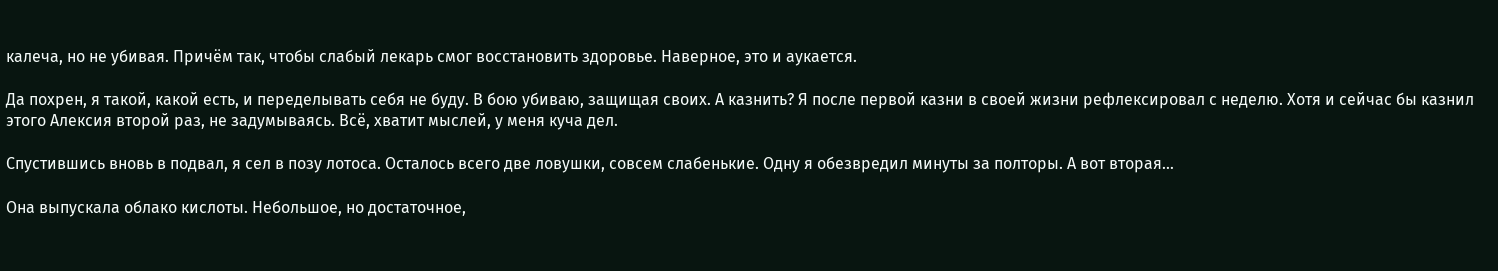калеча, но не убивая. Причём так, чтобы слабый лекарь смог восстановить здоровье. Наверное, это и аукается.

Да похрен, я такой, какой есть, и переделывать себя не буду. В бою убиваю, защищая своих. А казнить? Я после первой казни в своей жизни рефлексировал с неделю. Хотя и сейчас бы казнил этого Алексия второй раз, не задумываясь. Всё, хватит мыслей, у меня куча дел.

Спустившись вновь в подвал, я сел в позу лотоса. Осталось всего две ловушки, совсем слабенькие. Одну я обезвредил минуты за полторы. А вот вторая…

Она выпускала облако кислоты. Небольшое, но достаточное,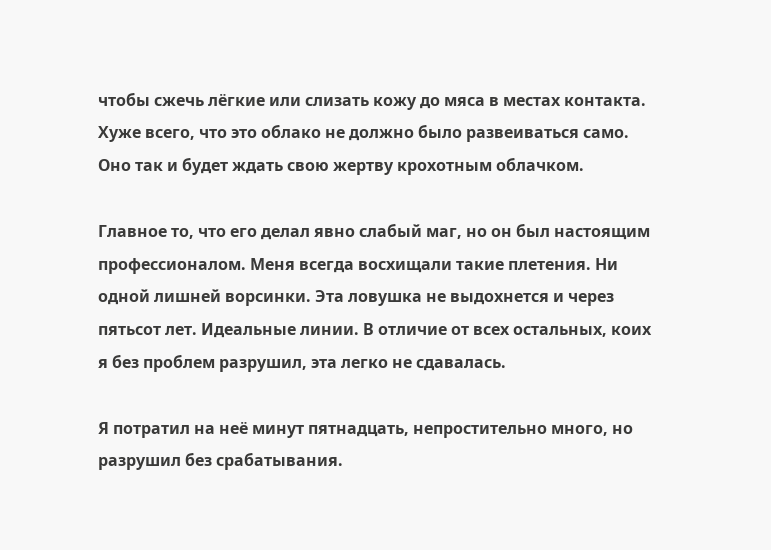чтобы сжечь лёгкие или слизать кожу до мяса в местах контакта. Хуже всего, что это облако не должно было развеиваться само. Оно так и будет ждать свою жертву крохотным облачком.

Главное то, что его делал явно слабый маг, но он был настоящим профессионалом. Меня всегда восхищали такие плетения. Ни одной лишней ворсинки. Эта ловушка не выдохнется и через пятьсот лет. Идеальные линии. В отличие от всех остальных, коих я без проблем разрушил, эта легко не сдавалась.

Я потратил на неё минут пятнадцать, непростительно много, но разрушил без срабатывания.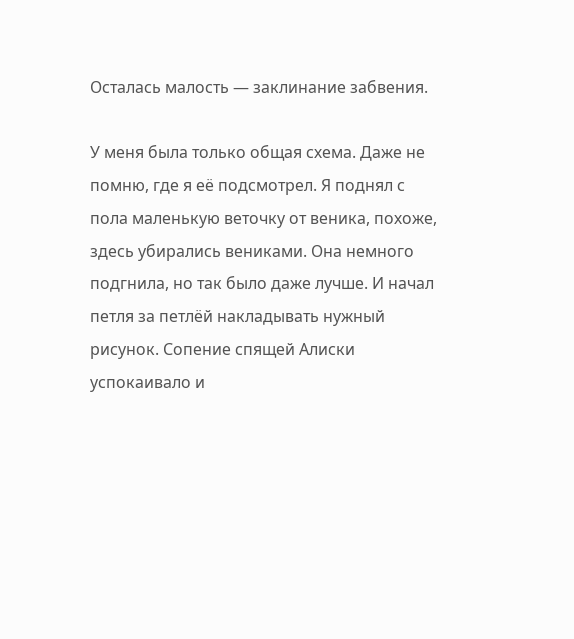Осталась малость — заклинание забвения.

У меня была только общая схема. Даже не помню, где я её подсмотрел. Я поднял с пола маленькую веточку от веника, похоже, здесь убирались вениками. Она немного подгнила, но так было даже лучше. И начал петля за петлёй накладывать нужный рисунок. Сопение спящей Алиски успокаивало и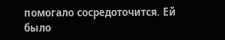помогало сосредоточится. Ей было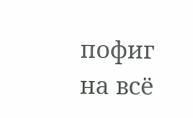пофиг на всё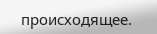происходящее.